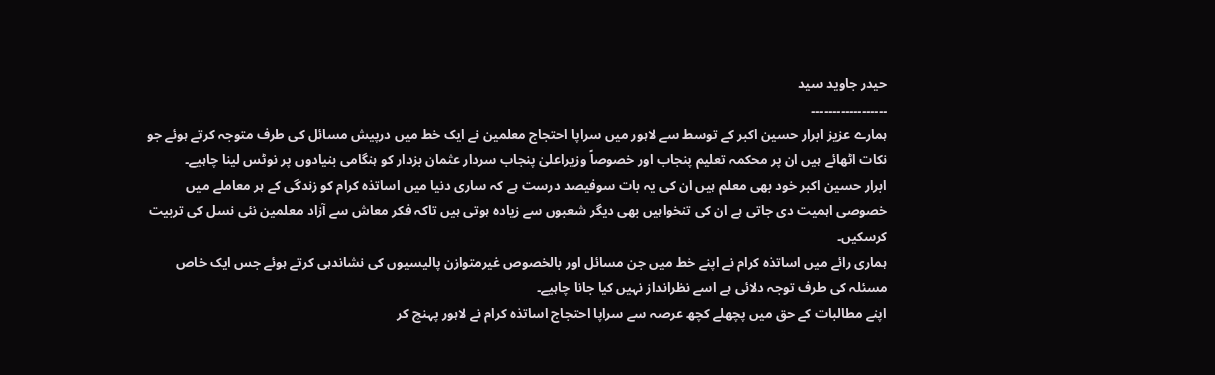حیدر جاوید سید
۔۔۔۔۔۔۔۔۔۔۔۔۔۔۔۔۔۔
ہمارے عزیز ابرار حسین اکبر کے توسط سے لاہور میں سراپا احتجاج معلمین نے ایک خط میں درپیش مسائل کی طرف متوجہ کرتے ہوئے جو نکات اٹھائے ہیں ان پر محکمہ تعلیم پنجاب اور خصوصاً وزیراعلیٰ پنجاب سردار عثمان بزدار کو ہنگامی بنیادوں پر نوٹس لینا چاہیے۔
ابرار حسین اکبر خود بھی معلم ہیں ان کی یہ بات سوفیصد درست ہے کہ ساری دنیا میں اساتذہ کرام کو زندگی کے ہر معاملے میں خصوصی اہمیت دی جاتی ہے ان کی تنخواہیں بھی دیگر شعبوں سے زیادہ ہوتی ہیں تاکہ فکر معاش سے آزاد معلمین نئی نسل کی تربیت کرسکیں۔
ہماری رائے میں اساتذہ کرام نے اپنے خط میں جن مسائل اور بالخصوص غیرمتوازن پالیسیوں کی نشاندہی کرتے ہوئے جس ایک خاص مسئلہ کی طرف توجہ دلائی ہے اسے نظرانداز نہیں کیا جانا چاہیے۔
اپنے مطالبات کے حق میں پچھلے کچھ عرصہ سے سراپا احتجاج اساتذہ کرام نے لاہور پہنچ کر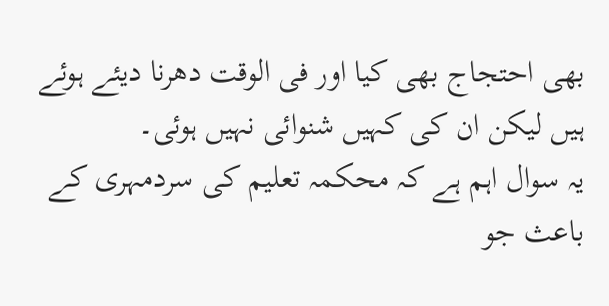بھی احتجاج بھی کیا اور فی الوقت دھرنا دیئے ہوئے ہیں لیکن ان کی کہیں شنوائی نہیں ہوئی۔
یہ سوال اہم ہے کہ محکمہ تعلیم کی سردمہری کے باعث جو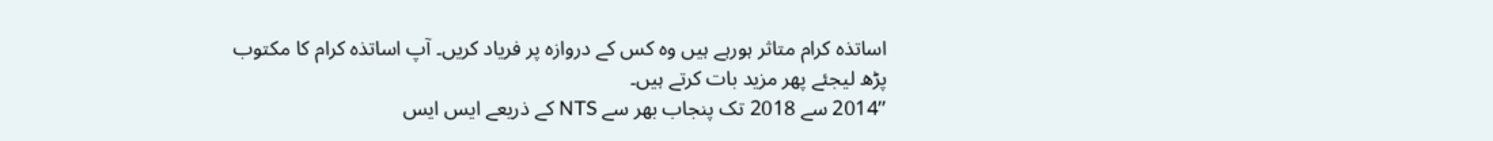اساتذہ کرام متاثر ہورہے ہیں وہ کس کے دروازہ پر فریاد کریں۔ آپ اساتذہ کرام کا مکتوب پڑھ لیجئے پھر مزید بات کرتے ہیں۔
’’2014 سے 2018 تک پنجاب بھر سے NTS کے ذریعے ایس ایس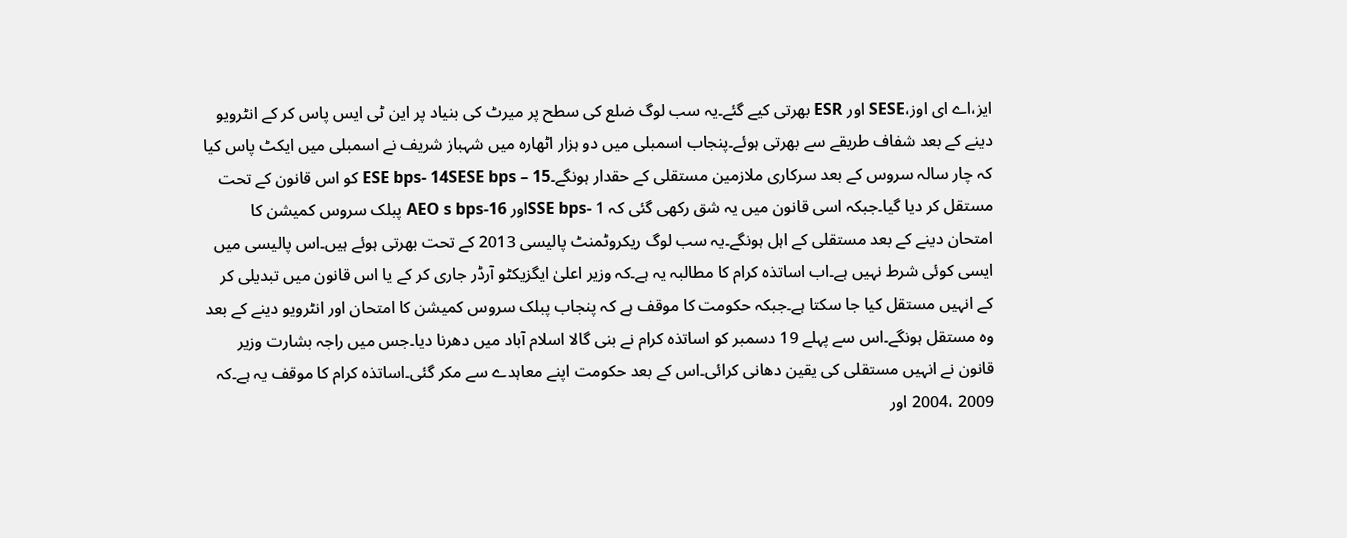ایز،اے ای اوز،SESE اور ESR بھرتی کیے گئے۔یہ سب لوگ ضلع کی سطح پر میرٹ کی بنیاد پر این ٹی ایس پاس کر کے انٹرویو دینے کے بعد شفاف طریقے سے بھرتی ہوئے۔پنجاب اسمبلی میں دو ہزار اٹھارہ میں شہباز شریف نے اسمبلی میں ایکٹ پاس کیا کہ چار سالہ سروس کے بعد سرکاری ملازمین مستقلی کے حقدار ہونگے۔ESE bps- 14SESE bps – 15 کو اس قانون کے تحت مستقل کر دیا گیا۔جبکہ اسی قانون میں یہ شق رکھی گئی کہ SSE bps- 1اور AEO s bps-16 پبلک سروس کمیشن کا امتحان دینے کے بعد مستقلی کے اہل ہونگے۔یہ سب لوگ ریکروٹمنٹ پالیسی 2013 کے تحت بھرتی ہوئے ہیں۔اس پالیسی میں ایسی کوئی شرط نہیں ہے۔اب اساتذہ کرام کا مطالبہ یہ ہے۔کہ وزیر اعلیٰ ایگزیکٹو آرڈر جاری کر کے یا اس قانون میں تبدیلی کر کے انہیں مستقل کیا جا سکتا ہے۔جبکہ حکومت کا موقف ہے کہ پنجاب پبلک سروس کمیشن کا امتحان اور انٹرویو دینے کے بعد وہ مستقل ہونگے۔اس سے پہلے 19 دسمبر کو اساتذہ کرام نے بنی گالا اسلام آباد میں دھرنا دیا۔جس میں راجہ بشارت وزیر قانون نے انہیں مستقلی کی یقین دھانی کرائی۔اس کے بعد حکومت اپنے معاہدے سے مکر گئی۔اساتذہ کرام کا موقف یہ ہے۔کہ 2009 ،2004 اور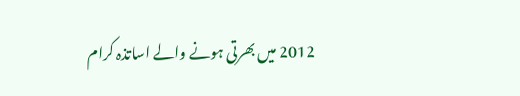2012 میں بھرتی ہونے والے اساتذہ کرام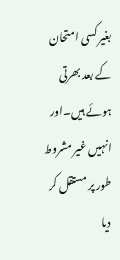بغیر کسی امتحان کے بعد بھرتی ہوئے ہیں۔اور انہیں غیر مشروط طور پر مستقل کر دیا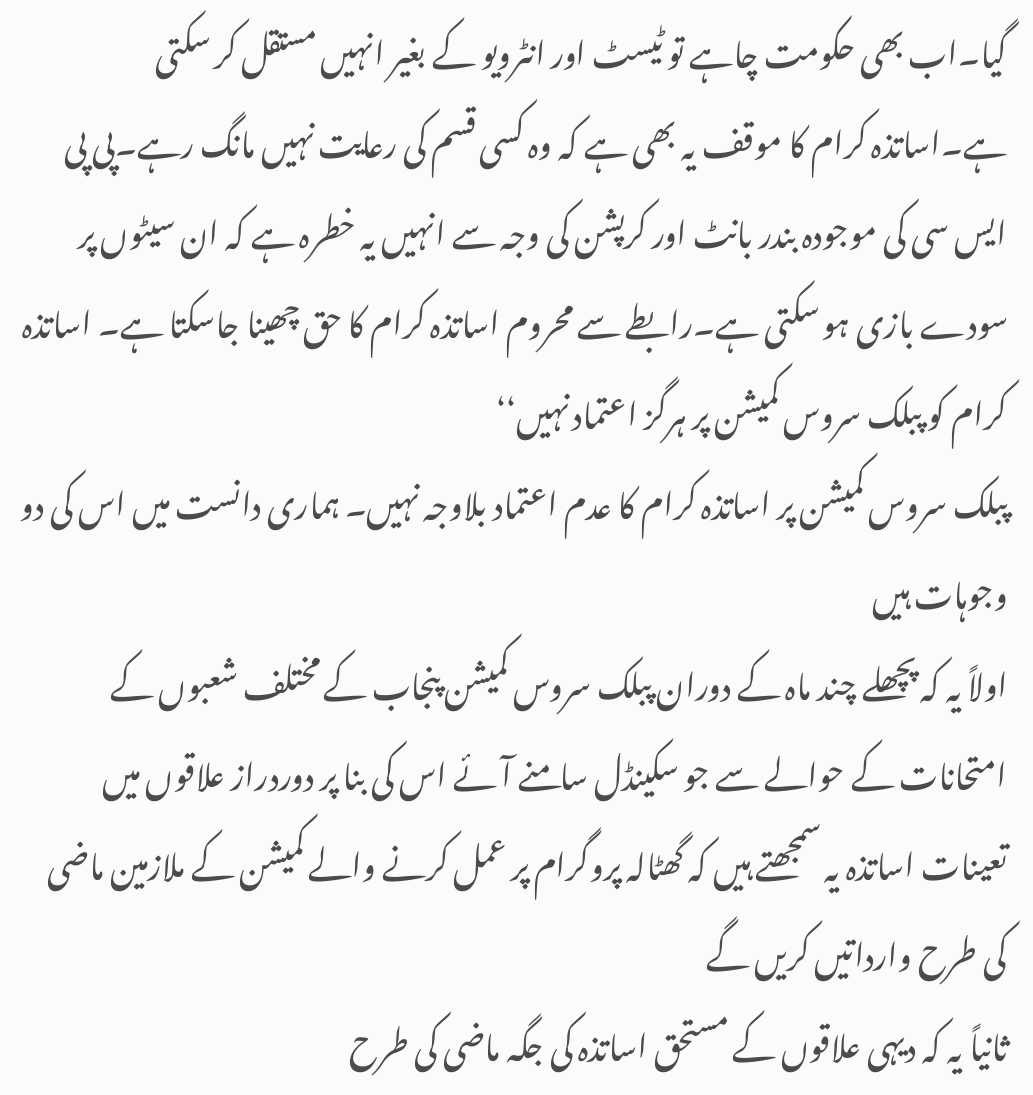گیا۔اب بھی حکومت چاہے تو ٹیسٹ اور انٹرویو کے بغیر انہیں مستقل کر سکتی ہے۔اساتذہ کرام کا موقف یہ بھی ہے کہ وہ کسی قسم کی رعایت نہیں مانگ رہے۔پی پی ایس سی کی موجودہ بندر بانٹ اور کرپشن کی وجہ سے انہیں یہ خطرہ ہے کہ ان سیٹوں پر سودے بازی ہو سکتی ہے۔رابطے سے محروم اساتذہ کرام کا حق چھینا جاسکتا ہے۔ اساتذہ کرام کو پبلک سروس کمیشن پر ہرگز اعتماد نہیں‘‘
پبلک سروس کمیشن پر اساتذہ کرام کا عدم اعتماد بلاوجہ نہیں۔ ہماری دانست میں اس کی دو وجوہات ہیں
اولاً یہ کہ پچھلے چند ماہ کے دوران پبلک سروس کمیشن پنجاب کے مختلف شعبوں کے امتحانات کے حوالے سے جو سکینڈل سامنے آئے اس کی بنا پر دوردراز علاقوں میں تعینات اساتذہ یہ سمجھتے ہیں کہ گھٹالہ پروگرام پر عمل کرنے والے کمیشن کے ملازمین ماضی کی طرح وارداتیں کریں گے
ثانیاً یہ کہ دیہی علاقوں کے مستحق اساتذہ کی جگہ ماضی کی طرح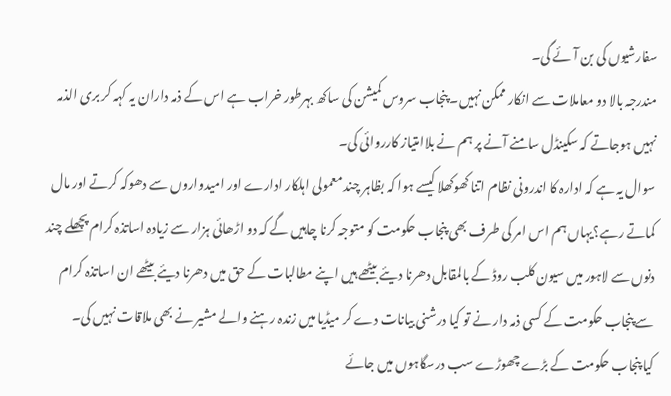سفارشیوں کی بن آئے گی۔
مندرجہ بالا دو معاملات سے انکار ممکن نہیں۔ پنجاب سروس کمیشن کی ساکھ بہرطور خراب ہے اس کے ذمہ داران یہ کہہ کر بری الذمہ نہیں ہوجاتے کہ سکینڈل سامنے آنے پر ہم نے بلاامتیاز کارروائی کی۔
سوال یہ ہے کہ ادارہ کا اندرونی نظام اتنا کھوکھلا کیسے ہوا کہ بظاہر چند معمولی اہلکار ادارے اور امیدواروں سے دھوکہ کرتے اور مال کماتے رہے؟یہاں ہم اس امر کی طرف بھی پنجاب حکومت کو متوجہ کرنا چاہیں گے کہ دو اڑھائی ہزار سے زیادہ اساتذہ کرام پچھلے چند دنوں سے لاہور میں سیون کلب روڈ کے بالمقابل دھرنا دیئے بیٹھے ہیں اپنے مطالبات کے حق میں دھرنا دیئے بیٹھے ان اساتذہ کرام سے پنجاب حکومت کے کسی ذمہ دار نے تو کیا درشنی بیانات دے کر میڈیا میں زندہ رہنے والے مشیر نے بھی ملاقات نہیں کی۔
کیا پنجاب حکومت کے بڑے چھوڑے سب درسگاہوں میں جائے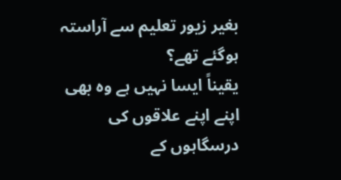بغیر زیور تعلیم سے آراستہ ہوگئے تھے؟
یقیناً ایسا نہیں ہے وہ بھی اپنے اپنے علاقوں کی درسگاہوں کے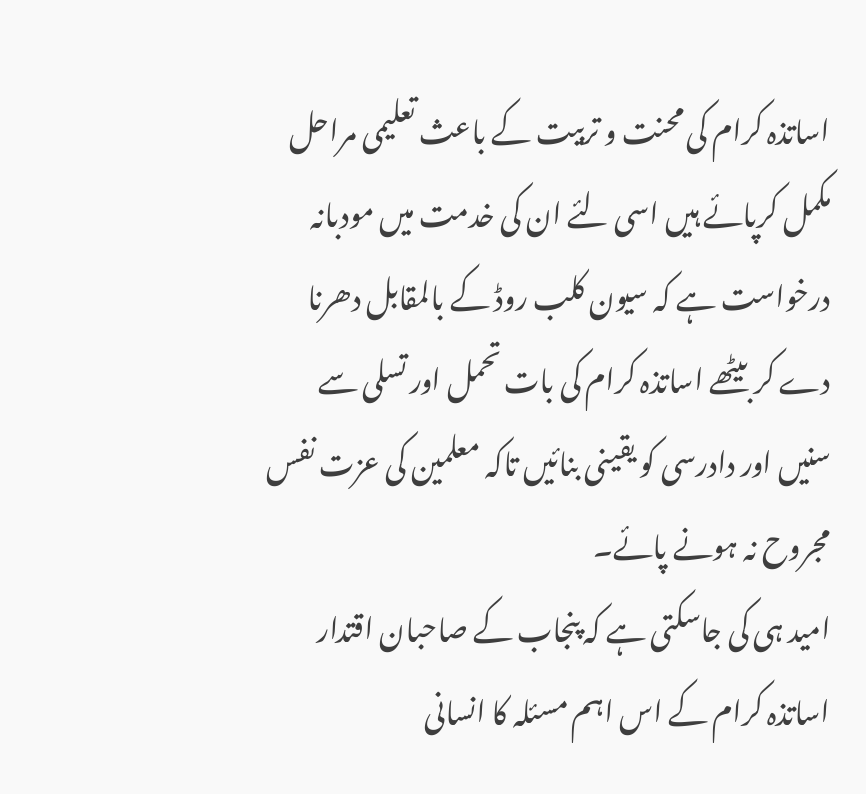اساتذہ کرام کی محنت و تربیت کے باعث تعلیمی مراحل مکمل کرپائے ہیں اسی لئے ان کی خدمت میں مودبانہ درخواست ہے کہ سیون کلب روڈ کے بالمقابل دھرنا دے کر بیٹھے اساتذہ کرام کی بات تحمل اور تسلی سے سنیں اور دادرسی کو یقینی بنائیں تاکہ معلمین کی عزت نفس مجروح نہ ہونے پائے۔
امید ہی کی جاسکتی ہے کہ پنجاب کے صاحبان اقتدار اساتذہ کرام کے اس اہم مسئلہ کا انسانی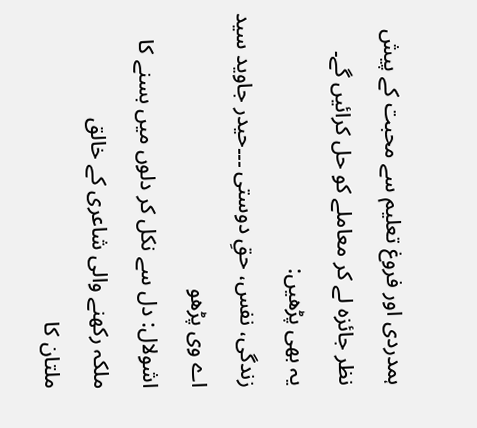ہمدردی اور فروغ تعلیم سے محبت کے پیش نظر جائزہ لے کر معاملے کو حل کرائیں گے۔
یہ بھی پڑھیں:
زندگی، نفس، حقِ دوستی ۔۔۔حیدر جاوید سید
اے وی پڑھو
اشولال: دل سے نکل کر دلوں میں بسنے کا ملکہ رکھنے والی شاعری کے خالق
ملتان کا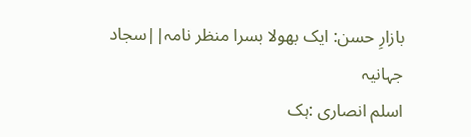بازارِ حسن: ایک بھولا بسرا منظر نامہ||سجاد جہانیہ
اسلم انصاری :ہک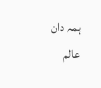ہمہ دان عالم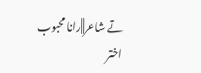تے شاعر||رانا محبوب اختر